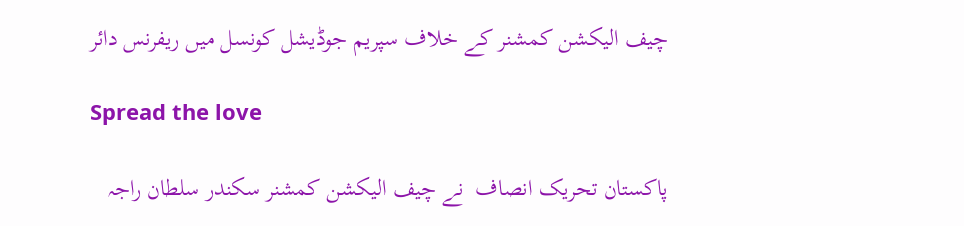چیف الیکشن کمشنر کے خلاف سپریم جوڈیشل کونسل میں ریفرنس دائر

Spread the love

پاکستان تحریک انصاف  نے چیف الیکشن کمشنر سکندر سلطان راجہ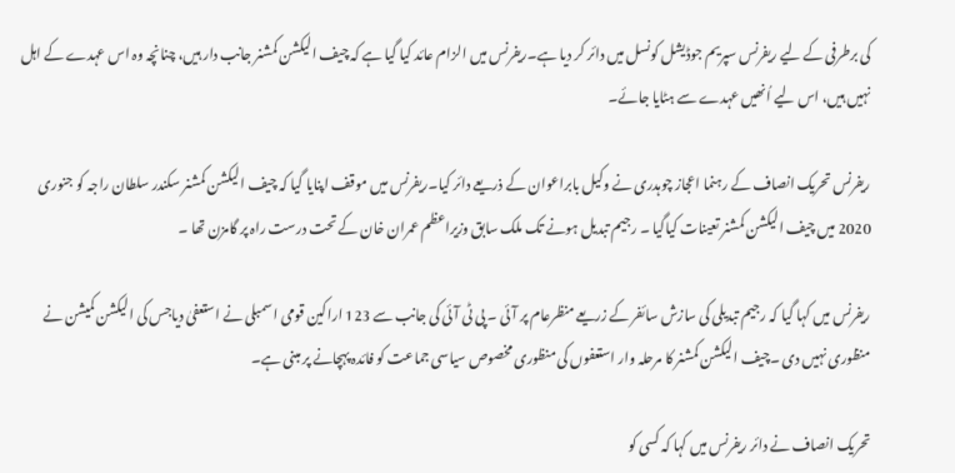کی برطرفی کے لیے ریفرنس سپریم جوڈیشل کونسل میں دائر کر دیا ہے۔ریفرنس میں الزام عائد کیا گیا ہے کہ چیف الیکشن کمشنر جانب دار ہیں، چنانچہ وہ اس عہدے کے اہل نہیں ہیں، اس لیے اُنھیں عہدے سے ہٹایا جائے۔

ریفرنس تحریک انصاف کے رہنما اعجاز چوہدری نے وکیل بابراعوان کے ذریعے دائر کیا۔ریفرنس میں موقف اپنایا گیا کہ چیف الیکشن کمشنر سکندر سلطان راجہ کو جنوری 2020 میں چیف الیکشن کمشنر تعینات کیاگیا ۔ رجیم تبدیل ہونے تک ملک سابق وزیراعظم عمران خان کے تحت درست راہ پر گامزن تھا ۔

ریفرنس میں کہا گیا کہ رجیم تبدیلی کی سازش سائفر کے زریعے منظرعام پر آئی ۔ پی ٹی آئی کی جانب سے 123 اراکین قومی اسمبلی نے استعفیٰ دیاجس کی الیکشن کمیشن نے منظوری نہیں دی ۔چیف الیکشن کمشنر کا مرحلہ وار استعفوں کی منظوری مخصوص سیاسی جماعت کو فائدہ پہچانے پر مبنی ہے۔

تحریک انصاف نے دائر ریفرنس میں کہا کہ کسی کو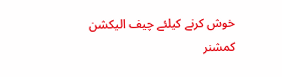خوش کرنے کیلئے چیف الیکشن کمشنر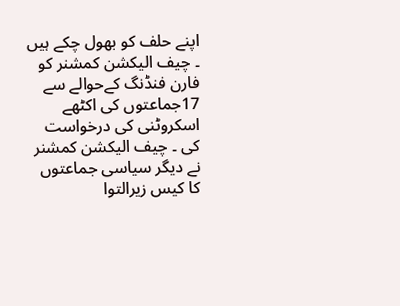اپنے حلف کو بھول چکے ہیں ۔ چیف الیکشن کمشنر کو فارن فنڈنگ کےحوالے سے 17جماعتوں کی اکٹھے اسکروٹنی کی درخواست کی ۔ چیف الیکشن کمشنر نے دیگر سیاسی جماعتوں کا کیس زیرالتوا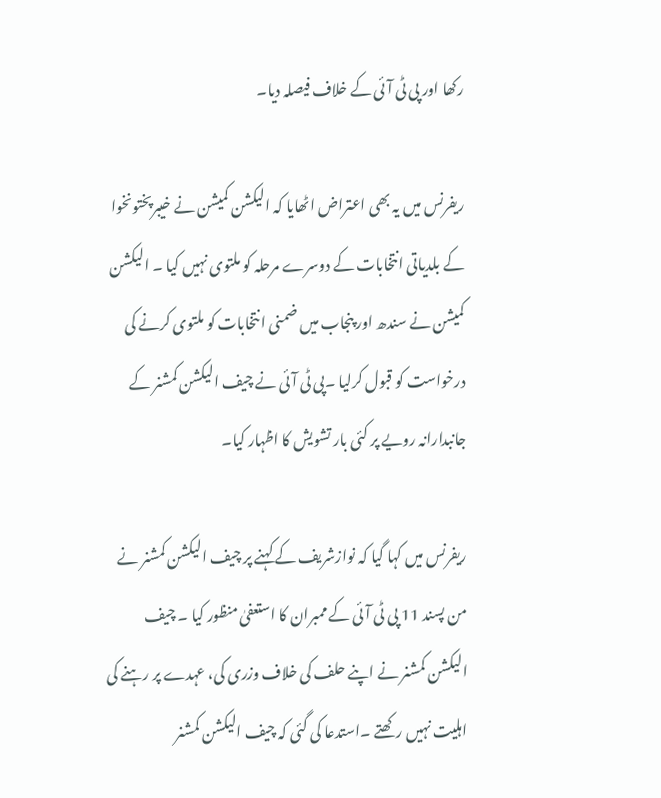رکھا اور پی ٹی آئی کے خلاف فیصلہ دیا۔

ریفرنس میں یہ بھی اعتراض اٹھایا کہ الیکشن کمیشن نے خیبرپختونخوا کے بلدیاتی انتخابات کے دوسرے مرحلہ کو ملتوی نہیں کیا ۔ الیکشن کمیشن نے سندھ اور پنجاب میں ضمنی انتخابات کو ملتوی کرنے کی درخواست کو قبول کرلیا ۔پی ٹی آئی نے چیف الیکشن کمشنر کے جانبدارانہ رویے پر کئی بار تشویش کا اظہار کیا۔

ریفرنس میں کہا گیا کہ نوازشریف کے کہنے پر چیف الیکشن کمشنر نے من پسند 11 پی ٹی آئی کے ممبران کا استعفیٰ منظور کیا ۔ چیف الیکشن کمشنر نے اپنے حلف کی خلاف وزری کی، عہدے پر رہنے کی اہلیت نہیں رکھتے ۔استدعا کی گئی کہ چیف الیکشن کمشنر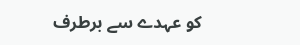کو عہدے سے برطرف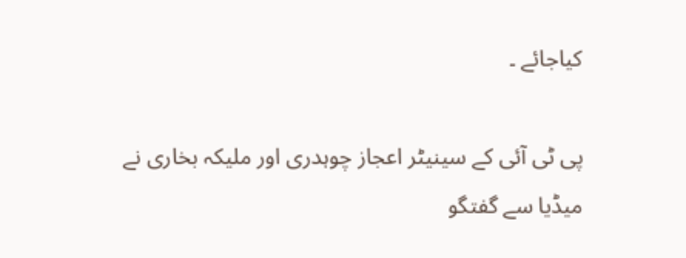کیاجائے ۔

پی ٹی آئی کے سینیٹر اعجاز چوہدری اور ملیکہ بخاری نے میڈیا سے گفتگو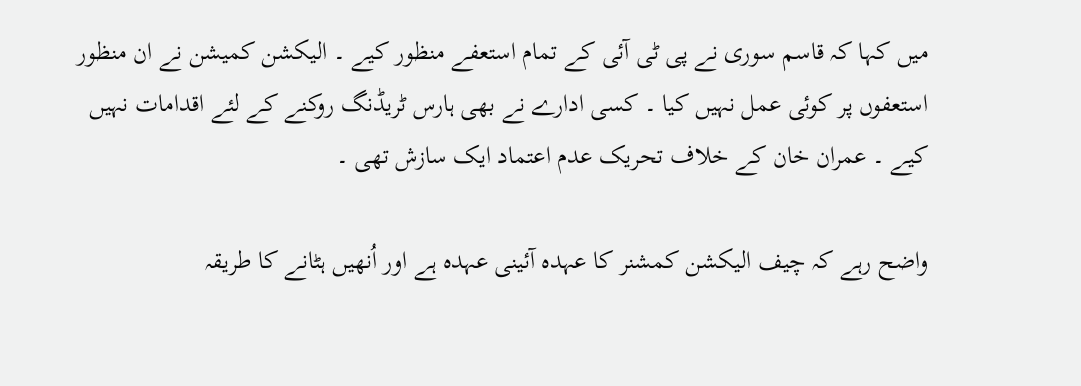میں کہا کہ قاسم سوری نے پی ٹی آئی کے تمام استعفے منظور کیے ۔ الیکشن کمیشن نے ان منظور استعفوں پر کوئی عمل نہیں کیا ۔ کسی ادارے نے بھی ہارس ٹریڈنگ روکنے کے لئے اقدامات نہیں کیے ۔ عمران خان کے خلاف تحریک عدم اعتماد ایک سازش تھی ۔

واضح رہے کہ چیف الیکشن کمشنر کا عہدہ آئینی عہدہ ہے اور اُنھیں ہٹانے کا طریقہ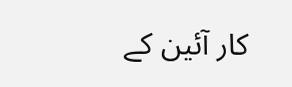کار آئین کے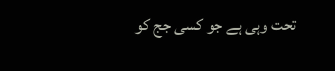تحت وہی ہے جو کسی جج کو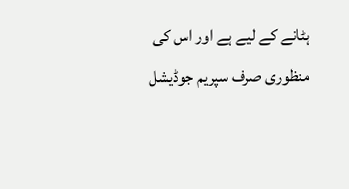ہٹانے کے لیے ہے اور اس کی منظوری صرف سپریم جوڈیشل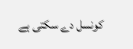کونسل دے سکتی ہے